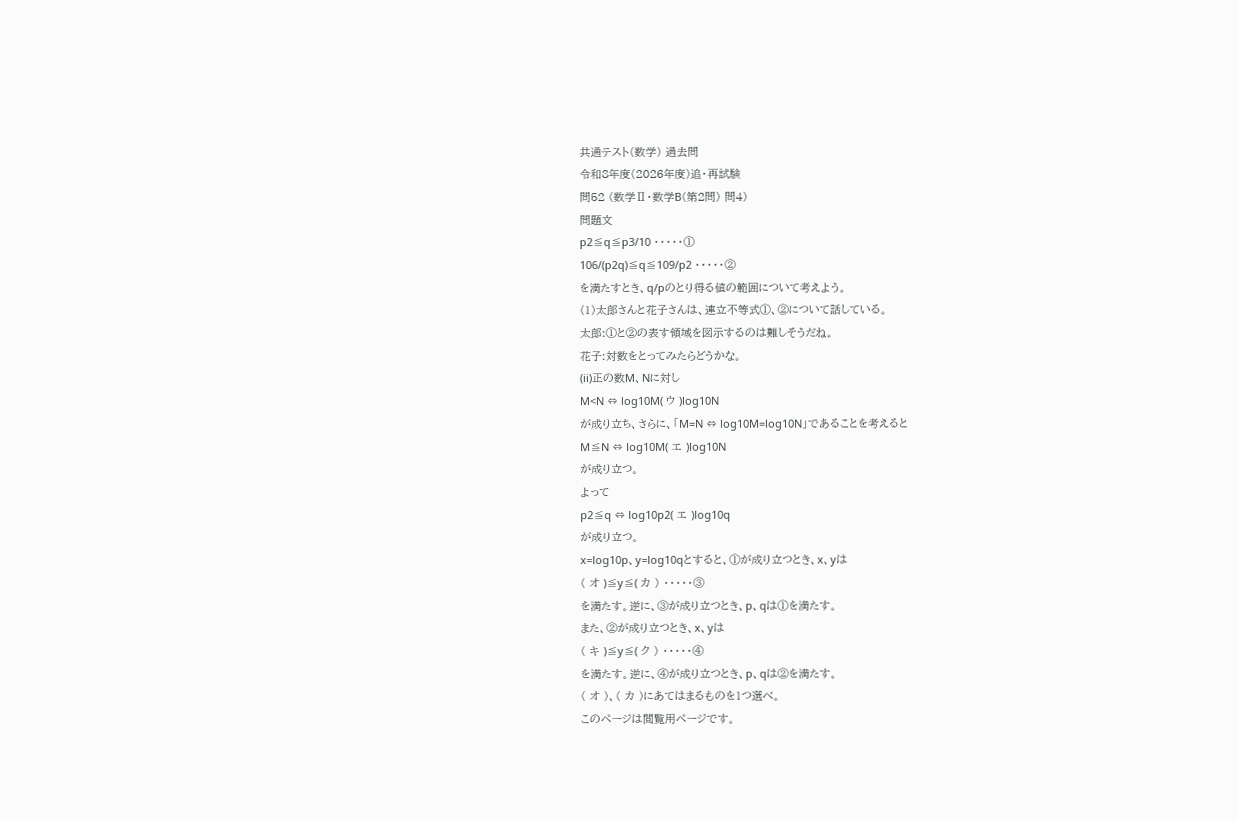共通テスト(数学) 過去問
令和8年度(2026年度)追・再試験
問52 (数学Ⅱ・数学B(第2問) 問4)
問題文
p2≦q≦p3/10 ・・・・・①
106/(p2q)≦q≦109/p2 ・・・・・②
を満たすとき、q/pのとり得る値の範囲について考えよう。
(1)太郎さんと花子さんは、連立不等式①、②について話している。
太郎:①と②の表す領域を図示するのは難しそうだね。
花子:対数をとってみたらどうかな。
(ii)正の数M、Nに対し
M<N ⇔ log10M( ウ )log10N
が成り立ち、さらに、「M=N ⇔ log10M=log10N」であることを考えると
M≦N ⇔ log10M( エ )log10N
が成り立つ。
よって
p2≦q ⇔ log10p2( エ )log10q
が成り立つ。
x=log10p、y=log10qとすると、①が成り立つとき、x、yは
( オ )≦y≦( カ ) ・・・・・③
を満たす。逆に、③が成り立つとき、p、qは①を満たす。
また、②が成り立つとき、x、yは
( キ )≦y≦( ク ) ・・・・・④
を満たす。逆に、④が成り立つとき、p、qは②を満たす。
( オ )、( カ )にあてはまるものを1つ選べ。
このページは閲覧用ページです。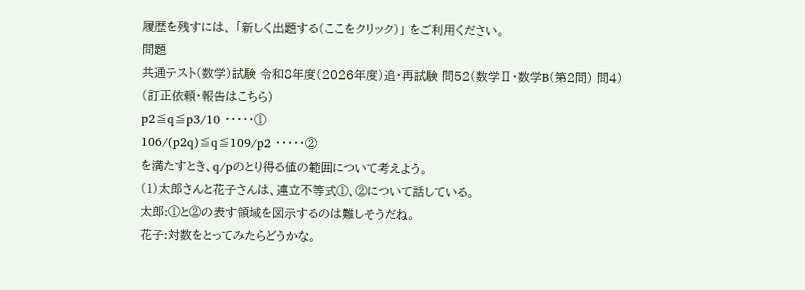履歴を残すには、 「新しく出題する(ここをクリック)」 をご利用ください。
問題
共通テスト(数学)試験 令和8年度(2026年度)追・再試験 問52(数学Ⅱ・数学B(第2問) 問4) (訂正依頼・報告はこちら)
p2≦q≦p3/10 ・・・・・①
106/(p2q)≦q≦109/p2 ・・・・・②
を満たすとき、q/pのとり得る値の範囲について考えよう。
(1)太郎さんと花子さんは、連立不等式①、②について話している。
太郎:①と②の表す領域を図示するのは難しそうだね。
花子:対数をとってみたらどうかな。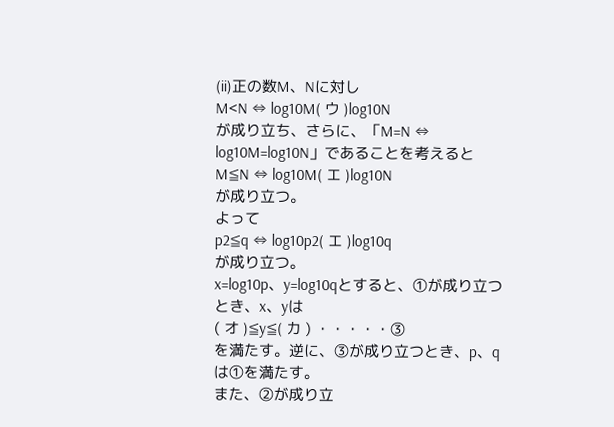(ii)正の数M、Nに対し
M<N ⇔ log10M( ウ )log10N
が成り立ち、さらに、「M=N ⇔ log10M=log10N」であることを考えると
M≦N ⇔ log10M( エ )log10N
が成り立つ。
よって
p2≦q ⇔ log10p2( エ )log10q
が成り立つ。
x=log10p、y=log10qとすると、①が成り立つとき、x、yは
( オ )≦y≦( カ ) ・・・・・③
を満たす。逆に、③が成り立つとき、p、qは①を満たす。
また、②が成り立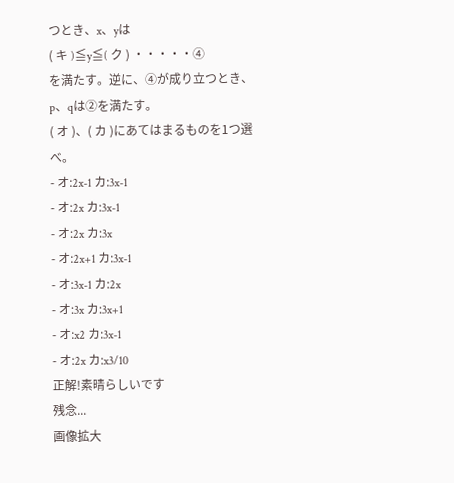つとき、x、yは
( キ )≦y≦( ク ) ・・・・・④
を満たす。逆に、④が成り立つとき、p、qは②を満たす。
( オ )、( カ )にあてはまるものを1つ選べ。
- オ:2x-1 カ:3x-1
- オ:2x カ:3x-1
- オ:2x カ:3x
- オ:2x+1 カ:3x-1
- オ:3x-1 カ:2x
- オ:3x カ:3x+1
- オ:x2 カ:3x-1
- オ:2x カ:x3/10
正解!素晴らしいです
残念...
画像拡大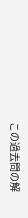この過去問の解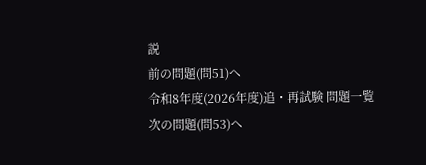説
前の問題(問51)へ
令和8年度(2026年度)追・再試験 問題一覧
次の問題(問53)へ